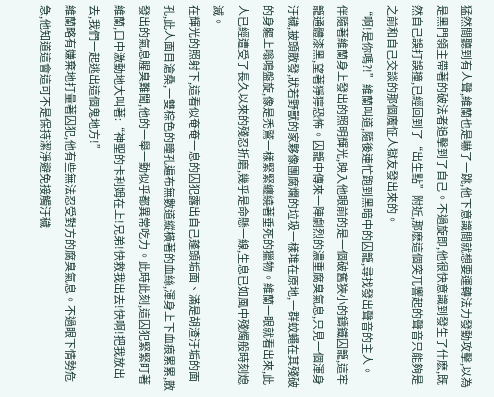猛然間聽到有人聲,維蘭也是嚇了一跳,他下意識間就想要運轉法力發動攻擊,以為是黑門領主帶著的破法者追擊到了自己。不過旋即,他很快意識到發生了什麽,既然自己誤打誤撞,已經回到了“出生點”附近,那麽這個突兀響起的聲音只能夠是之前和自己交談的那個魔怔人獄友發出來的。
“啊!是你嗎?!”維蘭叫道,隨後連忙跑到黑暗中的囚籠,尋找發出聲音的主人。
伴隨著維蘭身上發出的照明輝光,映入他眼前的是一個破舊狹小的鑄鐵囚籠,這牢籠通體漆黑,望著猙獰恐怖。囚籠中傳來一陣劇烈的濃重腐臭氣息,只見一個渾身汙穢,披頭散發,狀若野獸的家夥像團腐爛的垃圾一樣堆在原地,一群蚊蠅在其殘破的身軀上嗡鳴盤旋,像是禿鷲一樣緊緊纏繞著垂死的獵物。維蘭一眼就看出來,此人已經遭受了長久以來的殘忍折磨,幾乎是命懸一線,生息已如風中殘燭般時刻熄滅。
在輝光的照射下,這看似奄奄一息的囚犯露出自己蓬頭垢面、滿是胡渣汙垢的面孔,此人面目滄桑,一雙棕色的瞳孔遍布無數道縱橫著的血絲,渾身上下血痕累累,散發出的氣息腥臭難聞,他的一舉一動似乎都異常吃力。此時此刻,這囚犯緊緊盯著維蘭,口中激動地大叫著:“神聖的卡利姆在上!兄弟!快救我出去!快啊!把我放出去,我們一起逃出這個鬼地方!”
維蘭略有嫌棄地打量著囚犯,他有些無法忍受對方的腐臭氣息。不過眼下情勢危急,他知道這會這可不是保持潔淨避免接觸汙穢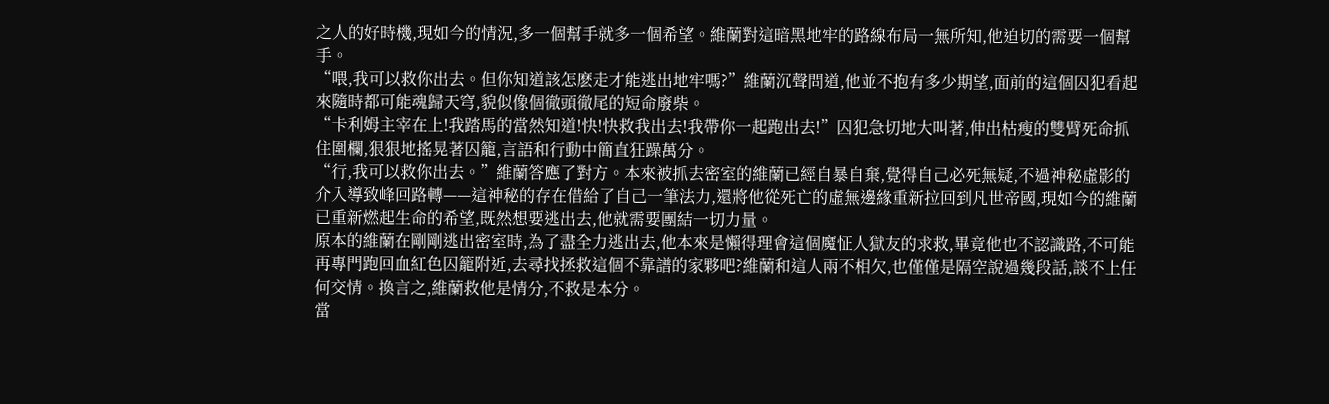之人的好時機,現如今的情況,多一個幫手就多一個希望。維蘭對這暗黑地牢的路線布局一無所知,他迫切的需要一個幫手。
“喂,我可以救你出去。但你知道該怎麽走才能逃出地牢嗎?”維蘭沉聲問道,他並不抱有多少期望,面前的這個囚犯看起來隨時都可能魂歸天穹,貌似像個徹頭徹尾的短命廢柴。
“卡利姆主宰在上!我踏馬的當然知道!快!快救我出去!我帶你一起跑出去!”囚犯急切地大叫著,伸出枯瘦的雙臂死命抓住圍欄,狠狠地搖晃著囚籠,言語和行動中簡直狂躁萬分。
“行,我可以救你出去。”維蘭答應了對方。本來被抓去密室的維蘭已經自暴自棄,覺得自己必死無疑,不過神秘虛影的介入導致峰回路轉——這神秘的存在借給了自己一筆法力,還將他從死亡的虛無邊緣重新拉回到凡世帝國,現如今的維蘭已重新燃起生命的希望,既然想要逃出去,他就需要團結一切力量。
原本的維蘭在剛剛逃出密室時,為了盡全力逃出去,他本來是懶得理會這個魔怔人獄友的求救,畢竟他也不認識路,不可能再專門跑回血紅色囚籠附近,去尋找拯救這個不靠譜的家夥吧?維蘭和這人兩不相欠,也僅僅是隔空說過幾段話,談不上任何交情。換言之,維蘭救他是情分,不救是本分。
當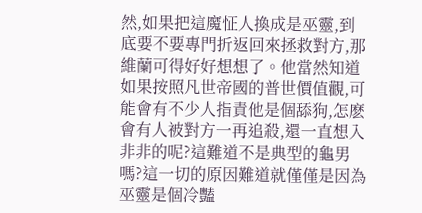然,如果把這魔怔人換成是巫靈,到底要不要專門折返回來拯救對方,那維蘭可得好好想想了。他當然知道如果按照凡世帝國的普世價值觀,可能會有不少人指責他是個舔狗,怎麽會有人被對方一再追殺,還一直想入非非的呢?這難道不是典型的龜男嗎?這一切的原因難道就僅僅是因為巫靈是個冷豔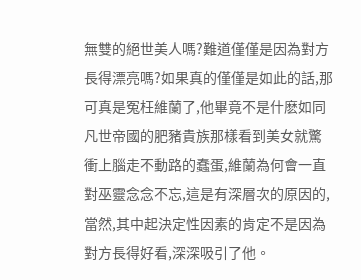無雙的絕世美人嗎?難道僅僅是因為對方長得漂亮嗎?如果真的僅僅是如此的話,那可真是冤枉維蘭了,他畢竟不是什麽如同凡世帝國的肥豬貴族那樣看到美女就驚衝上腦走不動路的蠢蛋,維蘭為何會一直對巫靈念念不忘,這是有深層次的原因的,當然,其中起決定性因素的肯定不是因為對方長得好看,深深吸引了他。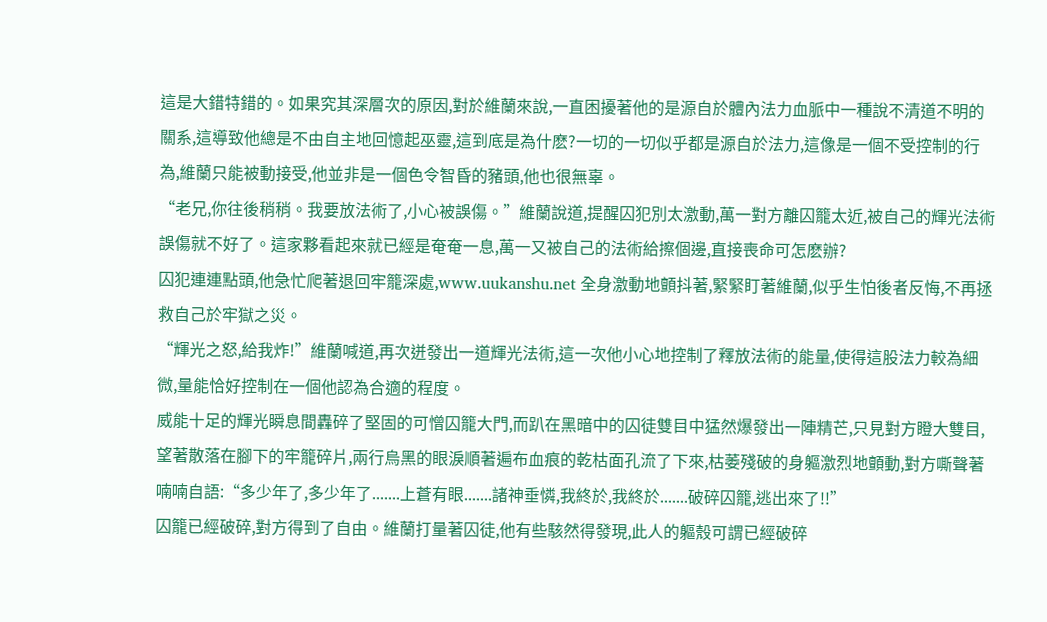這是大錯特錯的。如果究其深層次的原因,對於維蘭來說,一直困擾著他的是源自於體內法力血脈中一種說不清道不明的關系,這導致他總是不由自主地回憶起巫靈,這到底是為什麽?一切的一切似乎都是源自於法力,這像是一個不受控制的行為,維蘭只能被動接受,他並非是一個色令智昏的豬頭,他也很無辜。
“老兄,你往後稍稍。我要放法術了,小心被誤傷。”維蘭說道,提醒囚犯別太激動,萬一對方離囚籠太近,被自己的輝光法術誤傷就不好了。這家夥看起來就已經是奄奄一息,萬一又被自己的法術給擦個邊,直接喪命可怎麽辦?
囚犯連連點頭,他急忙爬著退回牢籠深處,www.uukanshu.net 全身激動地顫抖著,緊緊盯著維蘭,似乎生怕後者反悔,不再拯救自己於牢獄之災。
“輝光之怒,給我炸!”維蘭喊道,再次迸發出一道輝光法術,這一次他小心地控制了釋放法術的能量,使得這股法力較為細微,量能恰好控制在一個他認為合適的程度。
威能十足的輝光瞬息間轟碎了堅固的可憎囚籠大門,而趴在黑暗中的囚徒雙目中猛然爆發出一陣精芒,只見對方瞪大雙目,望著散落在腳下的牢籠碎片,兩行烏黑的眼淚順著遍布血痕的乾枯面孔流了下來,枯萎殘破的身軀激烈地顫動,對方嘶聲著喃喃自語:“多少年了,多少年了.......上蒼有眼.......諸神垂憐,我終於,我終於.......破碎囚籠,逃出來了!!”
囚籠已經破碎,對方得到了自由。維蘭打量著囚徒,他有些駭然得發現,此人的軀殼可謂已經破碎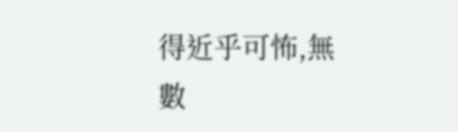得近乎可怖,無數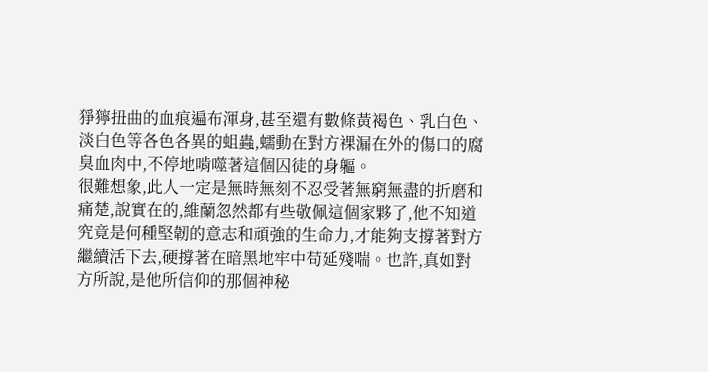猙獰扭曲的血痕遍布渾身,甚至還有數條黃褐色、乳白色、淡白色等各色各異的蛆蟲,蠕動在對方裸漏在外的傷口的腐臭血肉中,不停地啃噬著這個囚徒的身軀。
很難想象,此人一定是無時無刻不忍受著無窮無盡的折磨和痛楚,說實在的,維蘭忽然都有些敬佩這個家夥了,他不知道究竟是何種堅韌的意志和頑強的生命力,才能夠支撐著對方繼續活下去,硬撐著在暗黑地牢中苟延殘喘。也許,真如對方所說,是他所信仰的那個神秘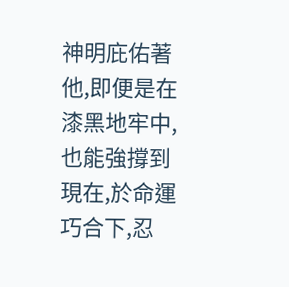神明庇佑著他,即便是在漆黑地牢中,也能強撐到現在,於命運巧合下,忍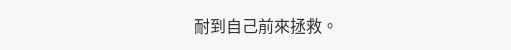耐到自己前來拯救。